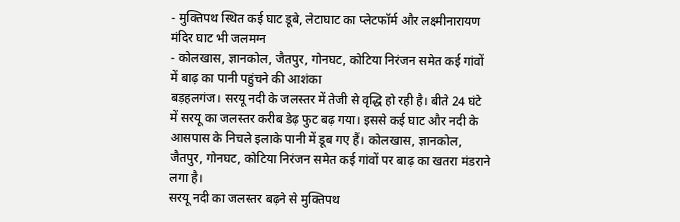- मुक्तिपथ स्थित कई घाट डूबे, लेटाघाट का प्लेटफॉर्म और लक्ष्मीनारायण मंदिर घाट भी जलमग्न
- कोलखास, ज्ञानकोल, जैतपुर, गोनघट, कोटिया निरंजन समेत कई गांवों में बाढ़ का पानी पहुंचने की आशंका
बड़हलगंज। सरयू नदी के जलस्तर में तेजी से वृद्धि हो रही है। बीते 24 घंटे में सरयू का जलस्तर करीब डेढ़ फुट बढ़ गया। इससे कई घाट और नदी के आसपास के निचले इलाके पानी में डूब गए हैं। कोलखास, ज्ञानकोल, जैतपुर, गोनघट, कोटिया निरंजन समेत कई गांवों पर बाढ़ का खतरा मंडराने लगा है।
सरयू नदी का जलस्तर बढ़ने से मुक्तिपथ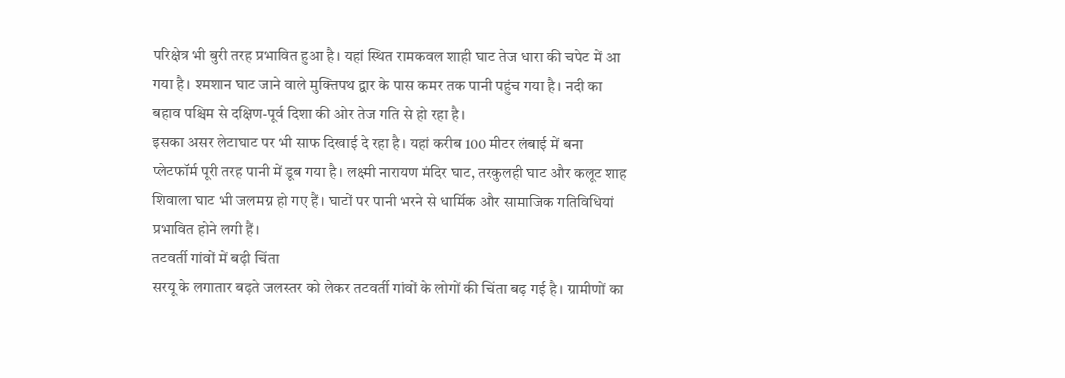परिक्षेत्र भी बुरी तरह प्रभावित हुआ है। यहां स्थित रामकवल शाही घाट तेज धारा की चपेट में आ गया है। श्मशान घाट जाने वाले मुक्तिपथ द्वार के पास कमर तक पानी पहुंच गया है। नदी का बहाव पश्चिम से दक्षिण-पूर्व दिशा की ओर तेज गति से हो रहा है।
इसका असर लेटाघाट पर भी साफ दिखाई दे रहा है। यहां करीब 100 मीटर लंबाई में बना प्लेटफॉर्म पूरी तरह पानी में डूब गया है। लक्ष्मी नारायण मंदिर घाट, तरकुलही घाट और कलूट शाह शिवाला घाट भी जलमग्न हो गए हैं। घाटों पर पानी भरने से धार्मिक और सामाजिक गतिविधियां प्रभावित होने लगी हैं।
तटवर्ती गांवों में बढ़ी चिंता
सरयू के लगातार बढ़ते जलस्तर को लेकर तटवर्ती गांवों के लोगों की चिंता बढ़ गई है। ग्रामीणों का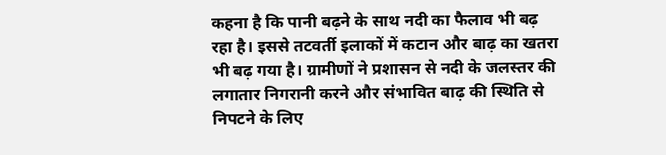कहना है कि पानी बढ़ने के साथ नदी का फैलाव भी बढ़ रहा है। इससे तटवर्ती इलाकों में कटान और बाढ़ का खतरा भी बढ़ गया है। ग्रामीणों ने प्रशासन से नदी के जलस्तर की लगातार निगरानी करने और संभावित बाढ़ की स्थिति से निपटने के लिए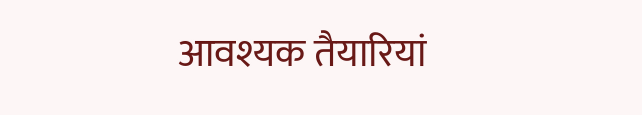आवश्यक तैयारियां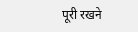पूरी रखने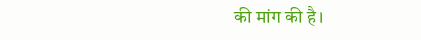की मांग की है।